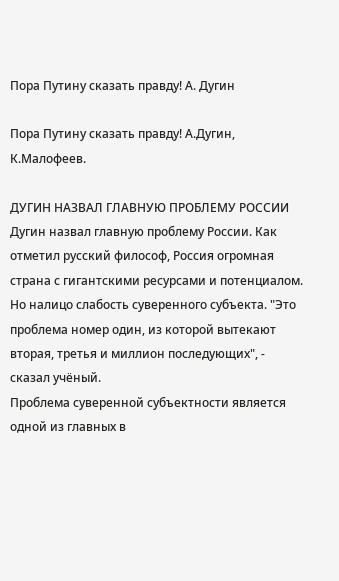Пора Путину сказать правду! А. Дугин

Пора Путину сказать правду! А.Дугин, К.Малофеев.

ДУГИН НАЗВАЛ ГЛАВНУЮ ПРОБЛЕМУ РОССИИ
Дугин назвал главную проблему России. Как отметил русский философ, Россия огромная страна с гигантскими ресурсами и потенциалом. Но налицо слабость суверенного субъекта. "Это проблема номер один, из которой вытекают вторая, третья и миллион последующих", - сказал учёный.
Проблема суверенной субъектности является одной из главных в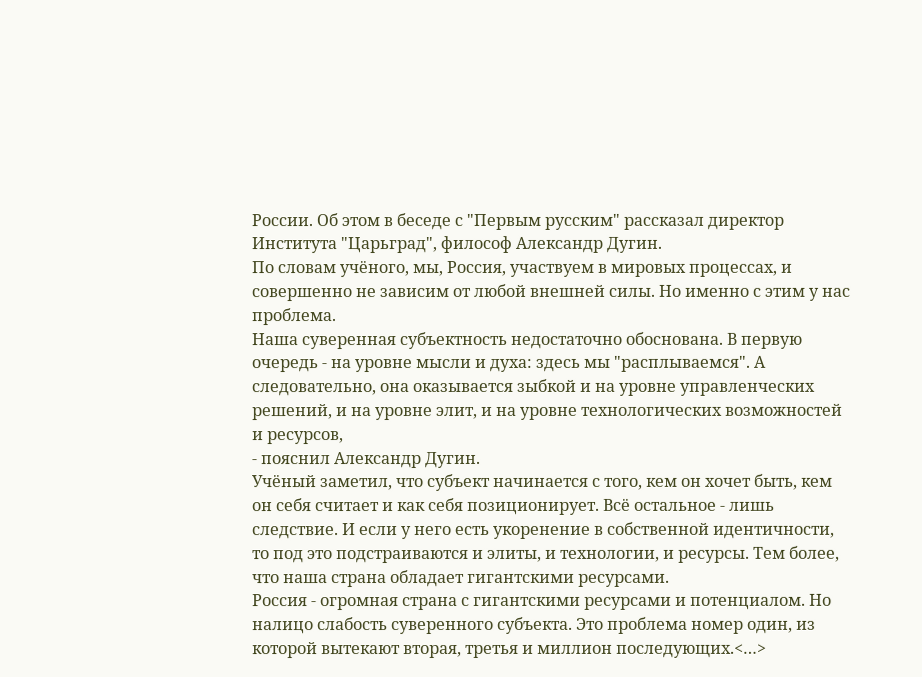России. Об этом в беседе с "Первым русским" рассказал директор Института "Царьград", философ Александр Дугин.
По словам учёного, мы, Россия, участвуем в мировых процессах, и совершенно не зависим от любой внешней силы. Но именно с этим у нас проблема.
Наша суверенная субъектность недостаточно обоснована. В первую очередь - на уровне мысли и духа: здесь мы "расплываемся". А следовательно, она оказывается зыбкой и на уровне управленческих решений, и на уровне элит, и на уровне технологических возможностей и ресурсов,
- пояснил Александр Дугин.
Учёный заметил, что субъект начинается с того, кем он хочет быть, кем он себя считает и как себя позиционирует. Всё остальное - лишь следствие. И если у него есть укоренение в собственной идентичности, то под это подстраиваются и элиты, и технологии, и ресурсы. Тем более, что наша страна обладает гигантскими ресурсами.
Россия - огромная страна с гигантскими ресурсами и потенциалом. Но налицо слабость суверенного субъекта. Это проблема номер один, из которой вытекают вторая, третья и миллион последующих.<…>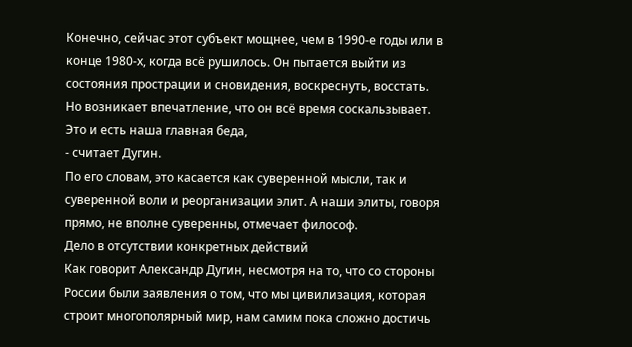Конечно, сейчас этот субъект мощнее, чем в 1990-е годы или в конце 1980-х, когда всё рушилось. Он пытается выйти из состояния прострации и сновидения, воскреснуть, восстать. Но возникает впечатление, что он всё время соскальзывает. Это и есть наша главная беда,
- считает Дугин.
По его словам, это касается как суверенной мысли, так и суверенной воли и реорганизации элит. А наши элиты, говоря прямо, не вполне суверенны, отмечает философ.
Дело в отсутствии конкретных действий
Как говорит Александр Дугин, несмотря на то, что со стороны России были заявления о том, что мы цивилизация, которая строит многополярный мир, нам самим пока сложно достичь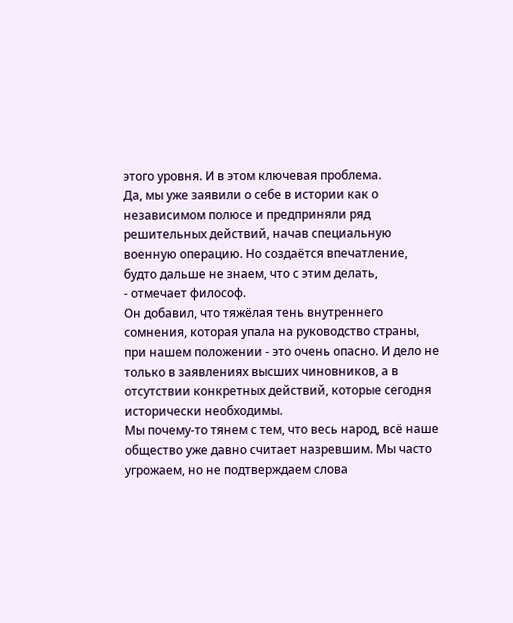этого уровня. И в этом ключевая проблема.
Да, мы уже заявили о себе в истории как о независимом полюсе и предприняли ряд решительных действий, начав специальную военную операцию. Но создаётся впечатление, будто дальше не знаем, что с этим делать,
- отмечает философ.
Он добавил, что тяжёлая тень внутреннего сомнения, которая упала на руководство страны, при нашем положении - это очень опасно. И дело не только в заявлениях высших чиновников, а в отсутствии конкретных действий, которые сегодня исторически необходимы.
Мы почему-то тянем с тем, что весь народ, всё наше общество уже давно считает назревшим. Мы часто угрожаем, но не подтверждаем слова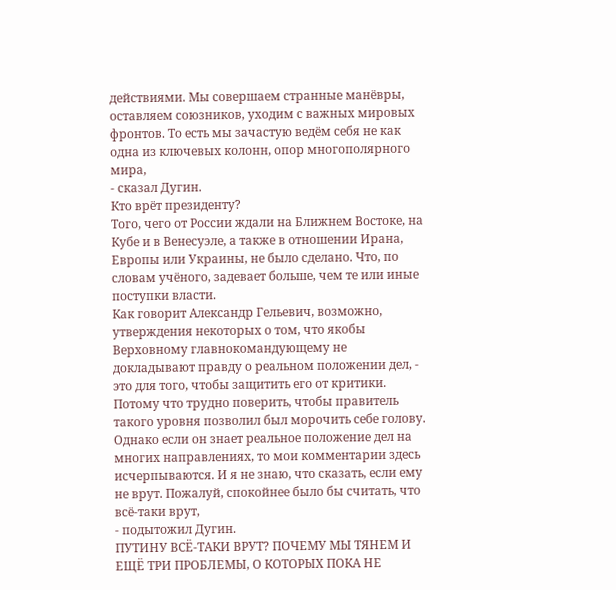действиями. Мы совершаем странные манёвры, оставляем союзников, уходим с важных мировых фронтов. То есть мы зачастую ведём себя не как одна из ключевых колонн, опор многополярного мира,
- сказал Дугин.
Кто врёт президенту?
Того, чего от России ждали на Ближнем Востоке, на Кубе и в Венесуэле, а также в отношении Ирана, Европы или Украины, не было сделано. Что, по словам учёного, задевает больше, чем те или иные поступки власти.
Как говорит Александр Гельевич, возможно, утверждения некоторых о том, что якобы Верховному главнокомандующему не докладывают правду о реальном положении дел, - это для того, чтобы защитить его от критики. Потому что трудно поверить, чтобы правитель такого уровня позволил был морочить себе голову.
Однако если он знает реальное положение дел на многих направлениях, то мои комментарии здесь исчерпываются. И я не знаю, что сказать, если ему не врут. Пожалуй, спокойнее было бы считать, что всё-таки врут,
- подытожил Дугин.
ПУТИНУ ВСЁ-ТАКИ ВРУТ? ПОЧЕМУ МЫ ТЯНЕМ И ЕЩЁ ТРИ ПРОБЛЕМЫ, О КОТОРЫХ ПОКА НЕ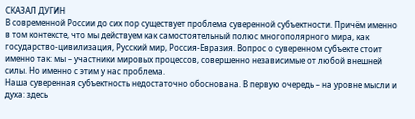СКАЗАЛ ДУГИН
В современной России до сих пор существует проблема суверенной субъектности. Причём именно в том контексте, что мы действуем как самостоятельный полюс многополярного мира, как государство-цивилизация, Русский мир, Россия-Евразия. Вопрос о суверенном субъекте стоит именно так: мы – участники мировых процессов, совершенно независимые от любой внешней силы. Но именно с этим у нас проблема.
Наша суверенная субъектность недостаточно обоснована. В первую очередь – на уровне мысли и духа: здесь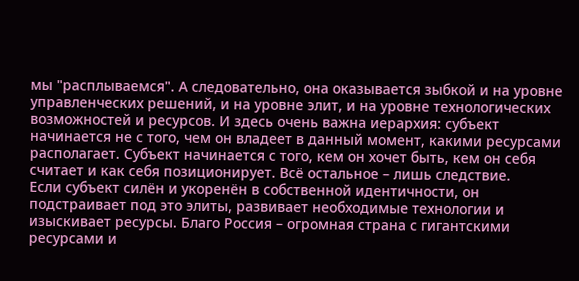мы "расплываемся". А следовательно, она оказывается зыбкой и на уровне управленческих решений, и на уровне элит, и на уровне технологических возможностей и ресурсов. И здесь очень важна иерархия: субъект начинается не с того, чем он владеет в данный момент, какими ресурсами располагает. Субъект начинается с того, кем он хочет быть, кем он себя считает и как себя позиционирует. Всё остальное – лишь следствие.
Если субъект силён и укоренён в собственной идентичности, он подстраивает под это элиты, развивает необходимые технологии и изыскивает ресурсы. Благо Россия – огромная страна с гигантскими ресурсами и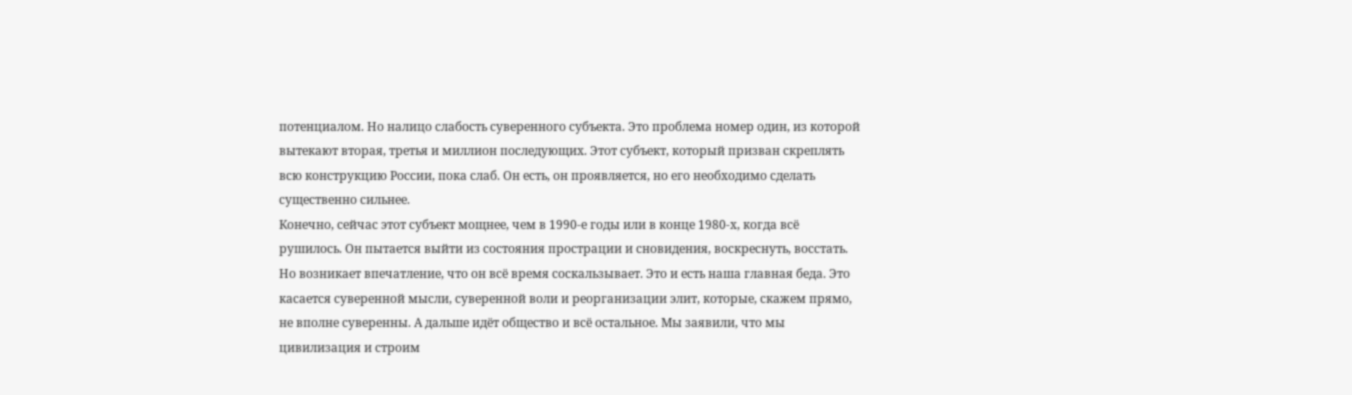потенциалом. Но налицо слабость суверенного субъекта. Это проблема номер один, из которой вытекают вторая, третья и миллион последующих. Этот субъект, который призван скреплять всю конструкцию России, пока слаб. Он есть, он проявляется, но его необходимо сделать существенно сильнее.
Конечно, сейчас этот субъект мощнее, чем в 1990-е годы или в конце 1980-х, когда всё рушилось. Он пытается выйти из состояния прострации и сновидения, воскреснуть, восстать. Но возникает впечатление, что он всё время соскальзывает. Это и есть наша главная беда. Это касается суверенной мысли, суверенной воли и реорганизации элит, которые, скажем прямо, не вполне суверенны. А дальше идёт общество и всё остальное. Мы заявили, что мы цивилизация и строим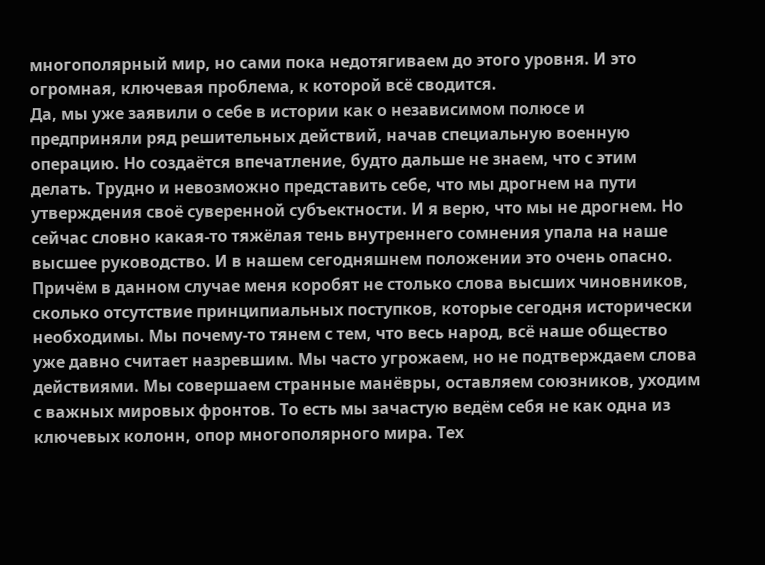многополярный мир, но сами пока недотягиваем до этого уровня. И это огромная, ключевая проблема, к которой всё сводится.
Да, мы уже заявили о себе в истории как о независимом полюсе и предприняли ряд решительных действий, начав специальную военную операцию. Но создаётся впечатление, будто дальше не знаем, что с этим делать. Трудно и невозможно представить себе, что мы дрогнем на пути утверждения своё суверенной субъектности. И я верю, что мы не дрогнем. Но сейчас словно какая-то тяжёлая тень внутреннего сомнения упала на наше высшее руководство. И в нашем сегодняшнем положении это очень опасно.
Причём в данном случае меня коробят не столько слова высших чиновников, сколько отсутствие принципиальных поступков, которые сегодня исторически необходимы. Мы почему-то тянем с тем, что весь народ, всё наше общество уже давно считает назревшим. Мы часто угрожаем, но не подтверждаем слова действиями. Мы совершаем странные манёвры, оставляем союзников, уходим с важных мировых фронтов. То есть мы зачастую ведём себя не как одна из ключевых колонн, опор многополярного мира. Тех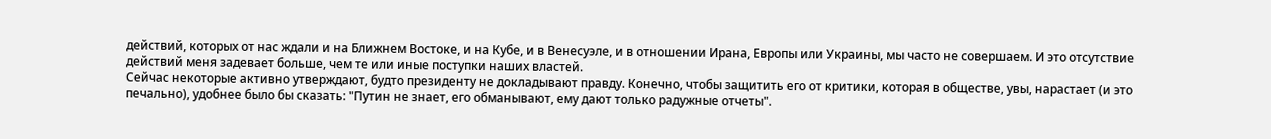действий, которых от нас ждали и на Ближнем Востоке, и на Кубе, и в Венесуэле, и в отношении Ирана, Европы или Украины, мы часто не совершаем. И это отсутствие действий меня задевает больше, чем те или иные поступки наших властей.
Сейчас некоторые активно утверждают, будто президенту не докладывают правду. Конечно, чтобы защитить его от критики, которая в обществе, увы, нарастает (и это печально), удобнее было бы сказать: "Путин не знает, его обманывают, ему дают только радужные отчеты".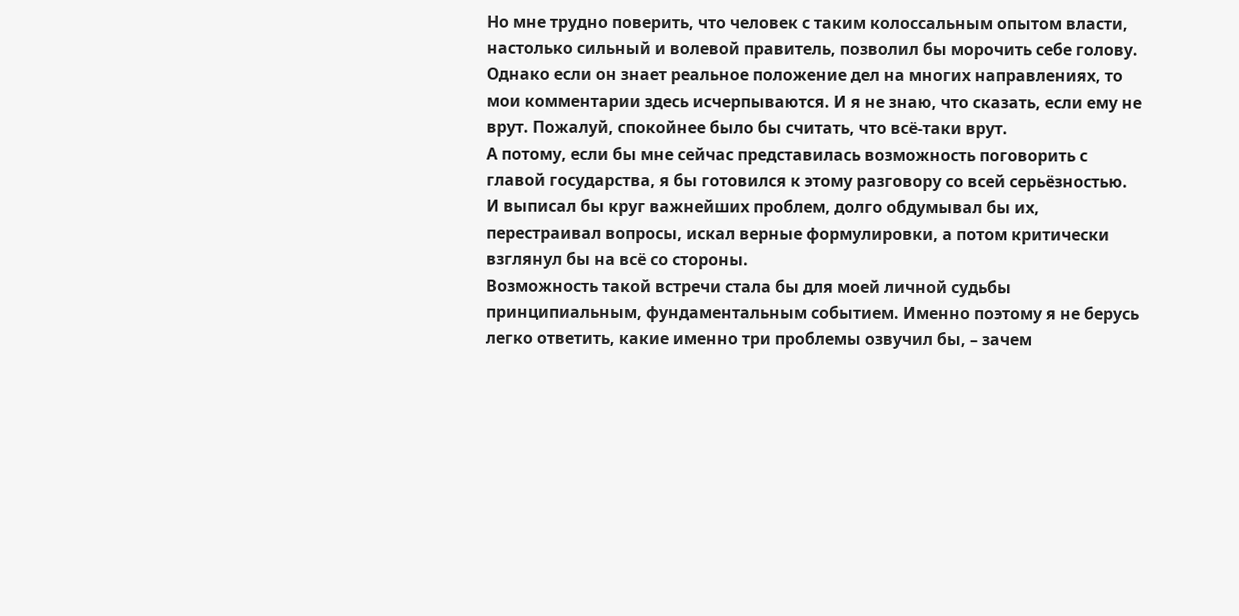Но мне трудно поверить, что человек с таким колоссальным опытом власти, настолько сильный и волевой правитель, позволил бы морочить себе голову. Однако если он знает реальное положение дел на многих направлениях, то мои комментарии здесь исчерпываются. И я не знаю, что сказать, если ему не врут. Пожалуй, спокойнее было бы считать, что всё-таки врут.
А потому, если бы мне сейчас представилась возможность поговорить с главой государства, я бы готовился к этому разговору со всей серьёзностью. И выписал бы круг важнейших проблем, долго обдумывал бы их, перестраивал вопросы, искал верные формулировки, а потом критически взглянул бы на всё со стороны.
Возможность такой встречи стала бы для моей личной судьбы принципиальным, фундаментальным событием. Именно поэтому я не берусь легко ответить, какие именно три проблемы озвучил бы, – зачем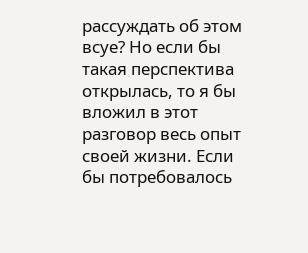рассуждать об этом всуе? Но если бы такая перспектива открылась, то я бы вложил в этот разговор весь опыт своей жизни. Если бы потребовалось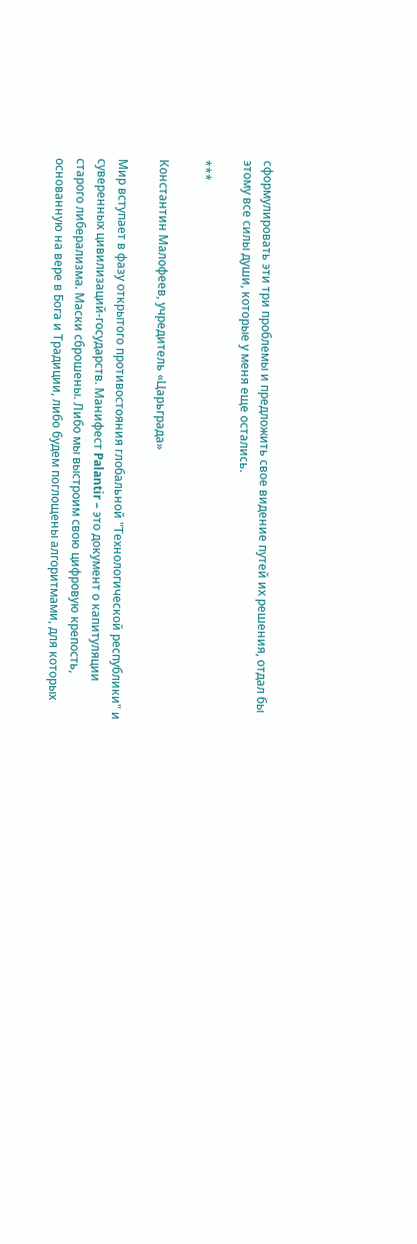сформулировать эти три проблемы и предложить свое видение путей их решения, отдал бы этому все силы души, которые у меня еще остались.

***

Константин Малофеев, учредитель «Царьграда»

Мир вступает в фазу открытого противостояния глобальной "Технологической республики" и суверенных цивилизаций-государств. Манифест Palantir – это документ о капитуляции старого либерализма. Маски сброшены. Либо мы выстроим свою цифровую крепость, основанную на вере в Бога и Традиции, либо будем поглощены алгоритмами, для которых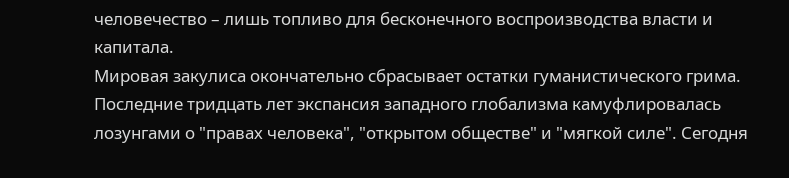человечество – лишь топливо для бесконечного воспроизводства власти и капитала.
Мировая закулиса окончательно сбрасывает остатки гуманистического грима. Последние тридцать лет экспансия западного глобализма камуфлировалась лозунгами о "правах человека", "открытом обществе" и "мягкой силе". Сегодня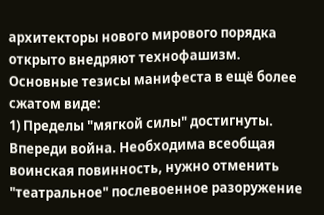архитекторы нового мирового порядка открыто внедряют технофашизм.
Основные тезисы манифеста в ещё более сжатом виде:
1) Пределы "мягкой силы" достигнуты. Впереди война. Необходима всеобщая воинская повинность, нужно отменить "театральное" послевоенное разоружение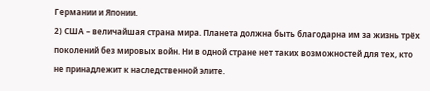Германии и Японии.
2) США – величайшая страна мира. Планета должна быть благодарна им за жизнь трёх поколений без мировых войн. Ни в одной стране нет таких возможностей для тех, кто не принадлежит к наследственной элите.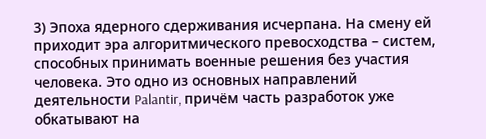3) Эпоха ядерного сдерживания исчерпана. На смену ей приходит эра алгоритмического превосходства – систем, способных принимать военные решения без участия человека. Это одно из основных направлений деятельности Palantir, причём часть разработок уже обкатывают на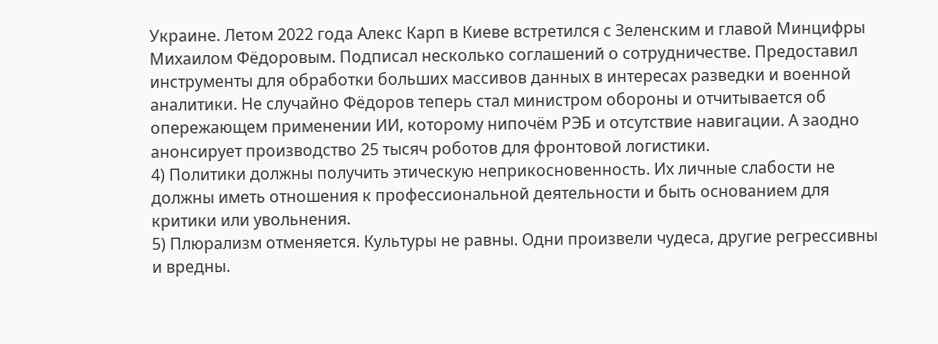Украине. Летом 2022 года Алекс Карп в Киеве встретился с Зеленским и главой Минцифры Михаилом Фёдоровым. Подписал несколько соглашений о сотрудничестве. Предоставил инструменты для обработки больших массивов данных в интересах разведки и военной аналитики. Не случайно Фёдоров теперь стал министром обороны и отчитывается об опережающем применении ИИ, которому нипочём РЭБ и отсутствие навигации. А заодно анонсирует производство 25 тысяч роботов для фронтовой логистики.
4) Политики должны получить этическую неприкосновенность. Их личные слабости не должны иметь отношения к профессиональной деятельности и быть основанием для критики или увольнения.
5) Плюрализм отменяется. Культуры не равны. Одни произвели чудеса, другие регрессивны и вредны.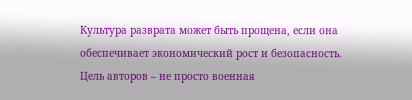Культура разврата может быть прощена, если она обеспечивает экономический рост и безопасность.
Цель авторов – не просто военная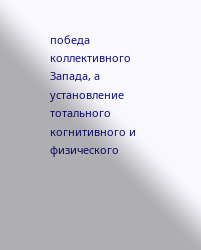победа коллективного Запада, а установление тотального когнитивного и физического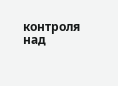контроля над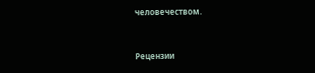человечеством.


Рецензии